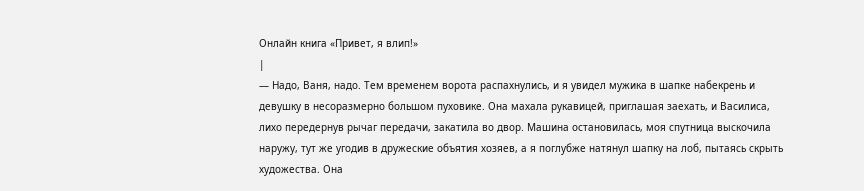Онлайн книга «Привет, я влип!»
|
— Надо, Ваня, надо. Тем временем ворота распахнулись, и я увидел мужика в шапке набекрень и девушку в несоразмерно большом пуховике. Она махала рукавицей, приглашая заехать, и Василиса, лихо передернув рычаг передачи, закатила во двор. Машина остановилась, моя спутница выскочила наружу, тут же угодив в дружеские объятия хозяев, а я поглубже натянул шапку на лоб, пытаясь скрыть художества. Она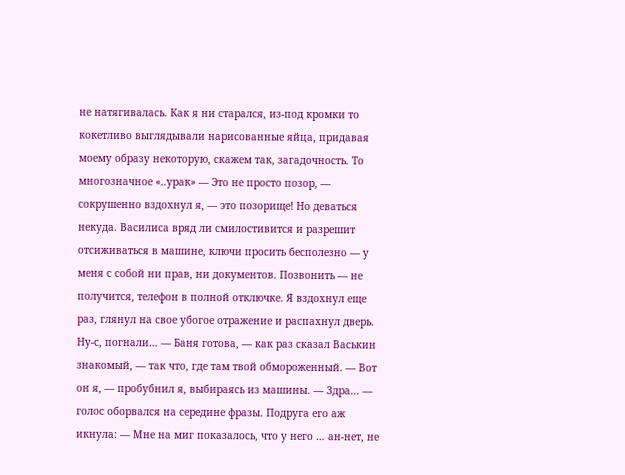не натягивалась. Как я ни старался, из-под кромки то кокетливо выглядывали нарисованные яйца, придавая моему образу некоторую, скажем так, загадочность. То многозначное «..урак» — Это не просто позор, — сокрушенно вздохнул я, — это позорище! Но деваться некуда. Василиса вряд ли смилостивится и разрешит отсиживаться в машине, ключи просить бесполезно — у меня с собой ни прав, ни документов. Позвонить — не получится, телефон в полной отключке. Я вздохнул еще раз, глянул на свое убогое отражение и распахнул дверь. Ну-с, погнали… — Баня готова, — как раз сказал Васькин знакомый, — так что, где там твой обмороженный. — Вот он я, — пробубнил я, выбираясь из машины. — Здра… — голос оборвался на середине фразы. Подруга его аж икнула: — Мне на миг показалось, что у него … ан-нет, не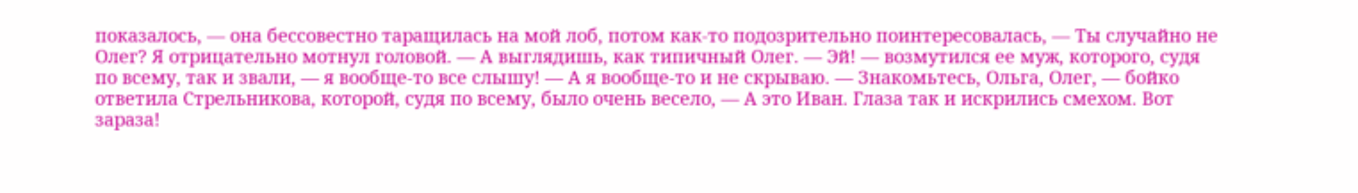показалось, — она бессовестно таращилась на мой лоб, потом как-то подозрительно поинтересовалась, — Ты случайно не Олег? Я отрицательно мотнул головой. — А выглядишь, как типичный Олег. — Эй! — возмутился ее муж, которого, судя по всему, так и звали, — я вообще-то все слышу! — А я вообще-то и не скрываю. — Знакомьтесь, Ольга, Олег, — бойко ответила Стрельникова, которой, судя по всему, было очень весело, — А это Иван. Глаза так и искрились смехом. Вот зараза!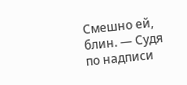Смешно ей, блин. — Судя по надписи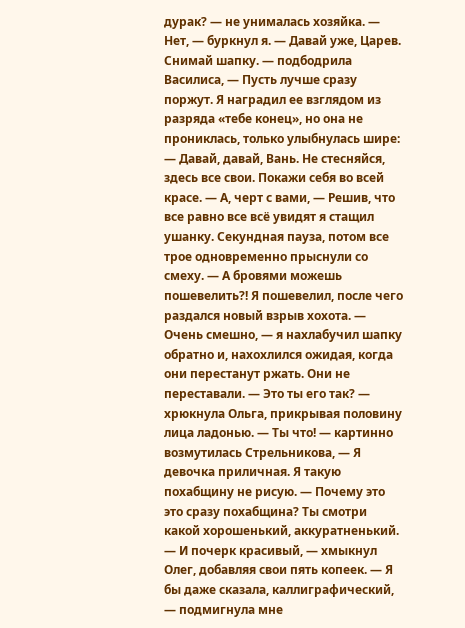дурак? — не унималась хозяйка. — Нет, — буркнул я. — Давай уже, Царев. Снимай шапку. — подбодрила Василиса, — Пусть лучше сразу поржут. Я наградил ее взглядом из разряда «тебе конец», но она не прониклась, только улыбнулась шире: — Давай, давай, Вань. Не стесняйся, здесь все свои. Покажи себя во всей красе. — А, черт с вами, — Решив, что все равно все всё увидят я стащил ушанку. Секундная пауза, потом все трое одновременно прыснули со смеху. — А бровями можешь пошевелить?! Я пошевелил, после чего раздался новый взрыв хохота. — Очень смешно, — я нахлабучил шапку обратно и, нахохлился ожидая, когда они перестанут ржать. Они не переставали. — Это ты его так? — хрюкнула Ольга, прикрывая половину лица ладонью. — Ты что! — картинно возмутилась Стрельникова, — Я девочка приличная. Я такую похабщину не рисую. — Почему это это сразу похабщина? Ты смотри какой хорошенький, аккуратненький. — И почерк красивый, — хмыкнул Олег, добавляя свои пять копеек. — Я бы даже сказала, каллиграфический, — подмигнула мне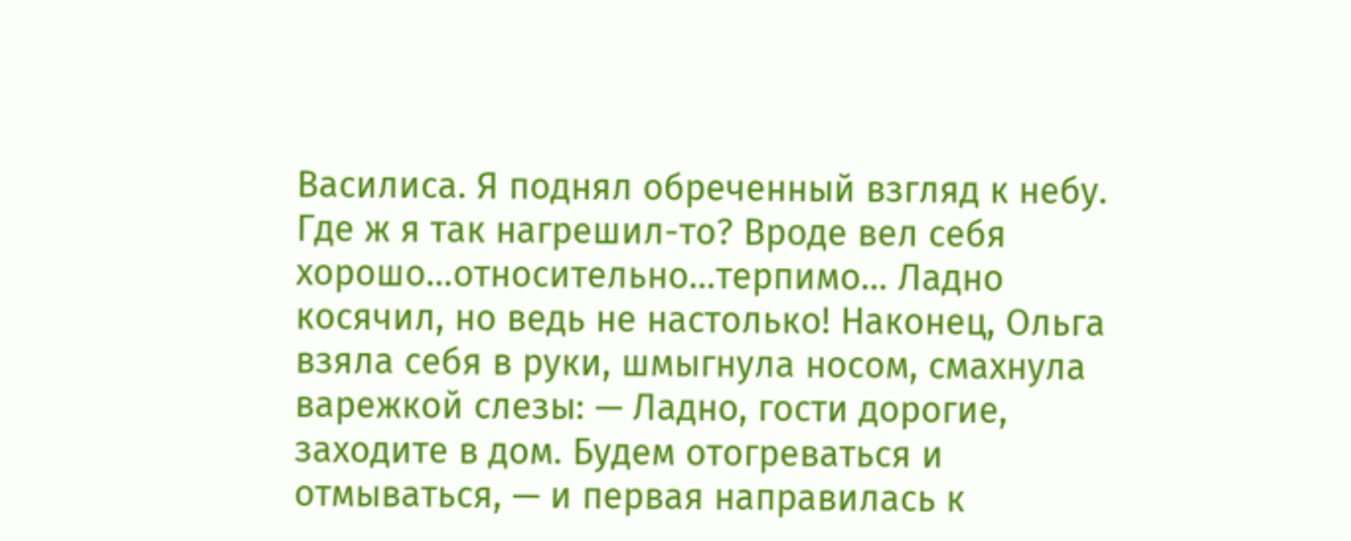Василиса. Я поднял обреченный взгляд к небу. Где ж я так нагрешил-то? Вроде вел себя хорошо…относительно…терпимо… Ладно косячил, но ведь не настолько! Наконец, Ольга взяла себя в руки, шмыгнула носом, смахнула варежкой слезы: — Ладно, гости дорогие, заходите в дом. Будем отогреваться и отмываться, — и первая направилась к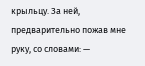крыльцу. За ней, предварительно пожав мне руку, со словами: —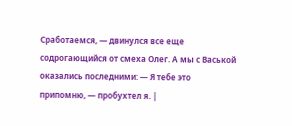Сработаемся, — двинулся все еще содрогающийся от смеха Олег. А мы с Васькой оказались последними: — Я тебе это припомню, — пробухтел я. |